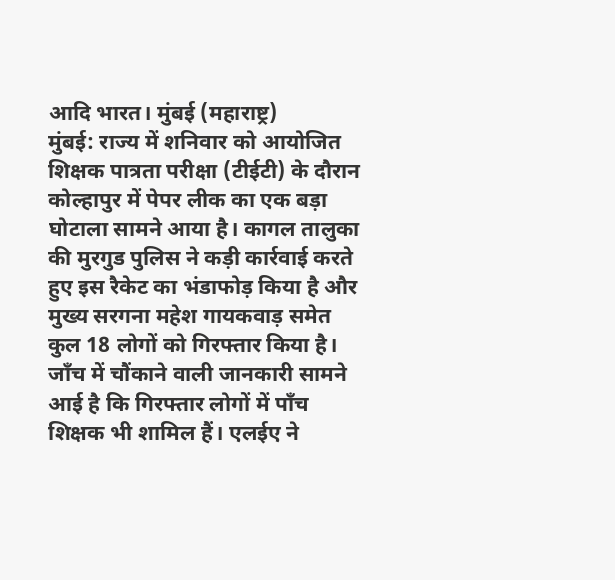आदि भारत। मुंबई (महाराष्ट्र)
मुंबई: राज्य में शनिवार को आयोजित शिक्षक पात्रता परीक्षा (टीईटी) के दौरान कोल्हापुर में पेपर लीक का एक बड़ा घोटाला सामने आया है। कागल तालुका की मुरगुड पुलिस ने कड़ी कार्रवाई करते हुए इस रैकेट का भंडाफोड़ किया है और मुख्य सरगना महेश गायकवाड़ समेत कुल 18 लोगों को गिरफ्तार किया है। जाँच में चौंकाने वाली जानकारी सामने आई है कि गिरफ्तार लोगों में पाँच शिक्षक भी शामिल हैं। एलईए ने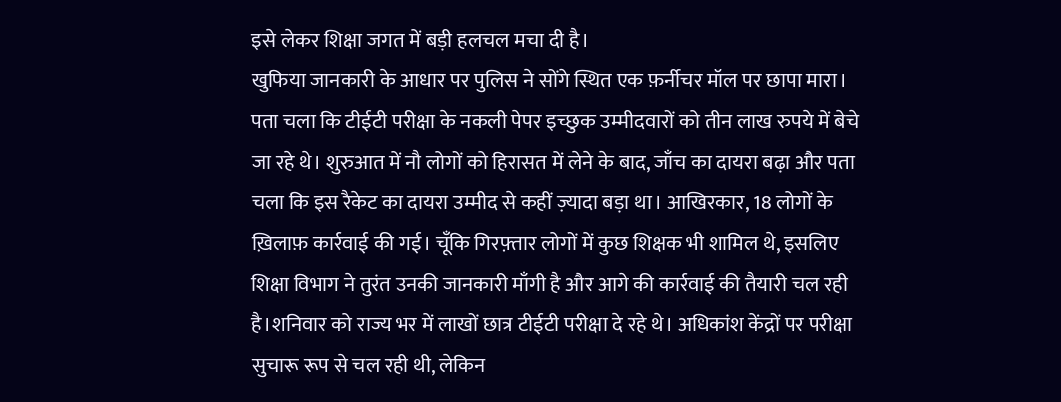इसे लेकर शिक्षा जगत में बड़ी हलचल मचा दी है।
खुफिया जानकारी के आधार पर पुलिस ने सोंगे स्थित एक फ़र्नीचर मॉल पर छापा मारा। पता चला कि टीईटी परीक्षा के नकली पेपर इच्छुक उम्मीदवारों को तीन लाख रुपये में बेचे जा रहे थे। शुरुआत में नौ लोगों को हिरासत में लेने के बाद, जाँच का दायरा बढ़ा और पता चला कि इस रैकेट का दायरा उम्मीद से कहीं ज़्यादा बड़ा था। आखिरकार, 18 लोगों के ख़िलाफ़ कार्रवाई की गई। चूँकि गिरफ़्तार लोगों में कुछ शिक्षक भी शामिल थे, इसलिए शिक्षा विभाग ने तुरंत उनकी जानकारी माँगी है और आगे की कार्रवाई की तैयारी चल रही है।शनिवार को राज्य भर में लाखों छात्र टीईटी परीक्षा दे रहे थे। अधिकांश केंद्रों पर परीक्षा सुचारू रूप से चल रही थी, लेकिन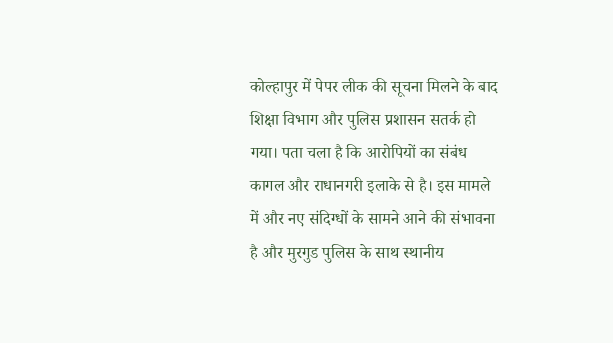कोल्हापुर में पेपर लीक की सूचना मिलने के बाद शिक्षा विभाग और पुलिस प्रशासन सतर्क हो गया। पता चला है कि आरोपियों का संबंध कागल और राधानगरी इलाके से है। इस मामले में और नए संदिग्धों के सामने आने की संभावना है और मुरगुड पुलिस के साथ स्थानीय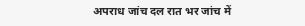अपराध जांच दल रात भर जांच में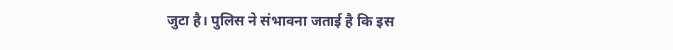जुटा है। पुलिस ने संभावना जताई है कि इस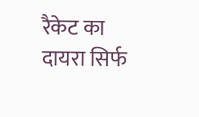रैकेट का दायरा सिर्फ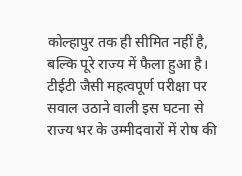कोल्हापुर तक ही सीमित नहीं है, बल्कि पूरे राज्य में फैला हुआ है। टीईटी जैसी महत्वपूर्ण परीक्षा पर सवाल उठाने वाली इस घटना से राज्य भर के उम्मीदवारों में रोष की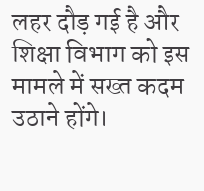लहर दौड़ गई है और शिक्षा विभाग को इस मामले में सख्त कदम उठाने होंगे।